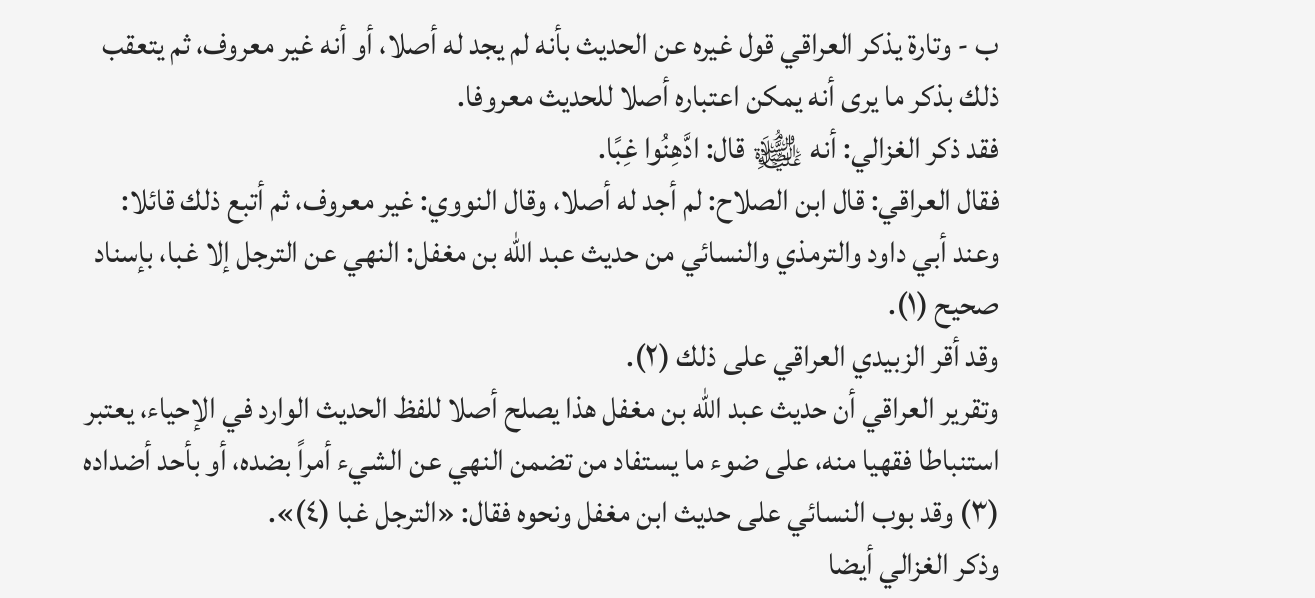ب - وتارة يذكر العراقي قول غيره عن الحديث بأنه لم يجد له أصلا، أو أنه غير معروف، ثم يتعقب ذلك بذكر ما يرى أنه يمكن اعتباره أصلا للحديث معروفا.
فقد ذكر الغزالي: أنه ﵊ قال: ادَّهِنُوا غِبًا.
فقال العراقي: قال ابن الصلاح: لم أجد له أصلا، وقال النووي: غير معروف، ثم أتبع ذلك قائلا: وعند أبي داود والترمذي والنسائي من حديث عبد الله بن مغفل: النهي عن الترجل إلا غبا، بإسناد صحيح (١).
وقد أقر الزبيدي العراقي على ذلك (٢).
وتقرير العراقي أن حديث عبد الله بن مغفل هذا يصلح أصلا للفظ الحديث الوارد في الإحياء، يعتبر استنباطا فقهيا منه، على ضوء ما يستفاد من تضمن النهي عن الشيء أمراً بضده، أو بأحد أضداده (٣) وقد بوب النسائي على حديث ابن مغفل ونحوه فقال: «الترجل غبا (٤)».
وذكر الغزالي أيضا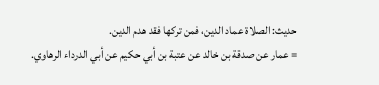حديث: الصلاة عماد الدين، فمن تركها فقد هدم الدين.
= عمار عن صدقة بن خالد عن عتبة بن أبي حكيم عن أبي الدرداء الرهاوي.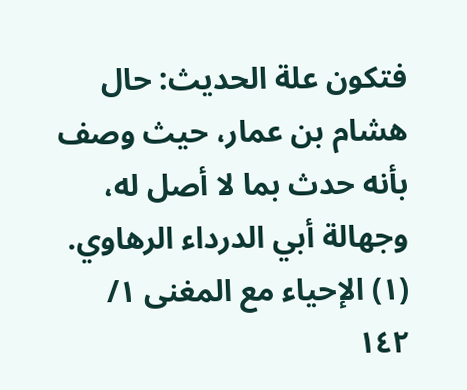فتكون علة الحديث: حال هشام بن عمار، حيث وصف بأنه حدث بما لا أصل له، وجهالة أبي الدرداء الرهاوي. (١) الإحياء مع المغنى ١/ ١٤٢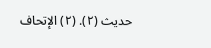حديث (٢). (٢) الإتحاف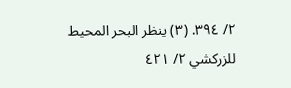٢/ ٣٩٤. (٣) ينظر البحر المحيط للزركشي ٢/ ٤٢١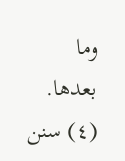وما بعدها. (٤) سنن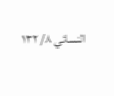النسائي ٨/ ١٣٢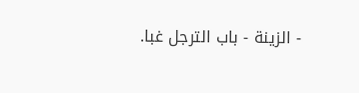- الزينة - باب الترجل غبا.